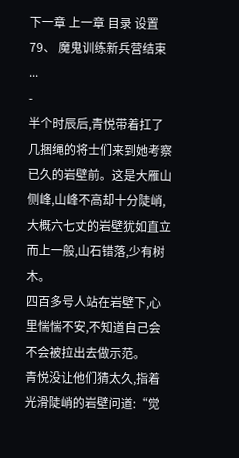下一章 上一章 目录 设置
79、 魔鬼训练新兵营结束 ...
-
半个时辰后,青悦带着扛了几捆绳的将士们来到她考察已久的岩壁前。这是大雁山侧峰,山峰不高却十分陡峭,大概六七丈的岩壁犹如直立而上一般,山石错落,少有树木。
四百多号人站在岩壁下,心里惴惴不安,不知道自己会不会被拉出去做示范。
青悦没让他们猜太久,指着光滑陡峭的岩壁问道:“觉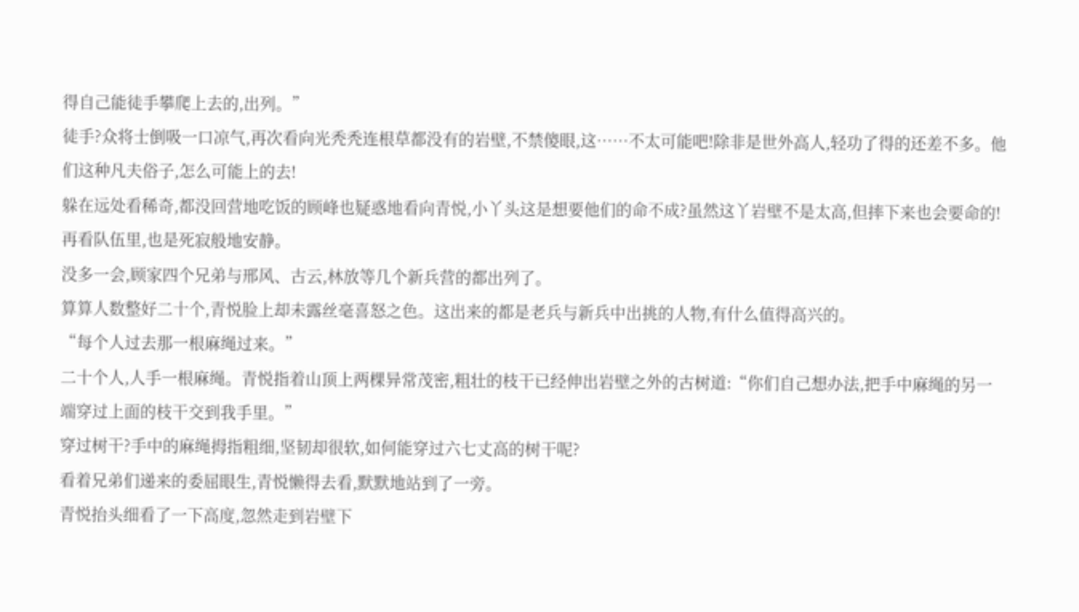得自己能徒手攀爬上去的,出列。”
徒手?众将士倒吸一口凉气,再次看向光秃秃连根草都没有的岩壁,不禁傻眼,这……不太可能吧!除非是世外高人,轻功了得的还差不多。他们这种凡夫俗子,怎么可能上的去!
躲在远处看稀奇,都没回营地吃饭的顾峰也疑惑地看向青悦,小丫头这是想要他们的命不成?虽然这丫岩壁不是太高,但摔下来也会要命的!再看队伍里,也是死寂般地安静。
没多一会,顾家四个兄弟与邢风、古云,林放等几个新兵营的都出列了。
算算人数整好二十个,青悦脸上却未露丝毫喜怒之色。这出来的都是老兵与新兵中出挑的人物,有什么值得高兴的。
“每个人过去那一根麻绳过来。”
二十个人,人手一根麻绳。青悦指着山顶上两棵异常茂密,粗壮的枝干已经伸出岩壁之外的古树道:“你们自己想办法,把手中麻绳的另一端穿过上面的枝干交到我手里。”
穿过树干?手中的麻绳拇指粗细,坚韧却很软,如何能穿过六七丈高的树干呢?
看着兄弟们递来的委屈眼生,青悦懒得去看,默默地站到了一旁。
青悦抬头细看了一下高度,忽然走到岩壁下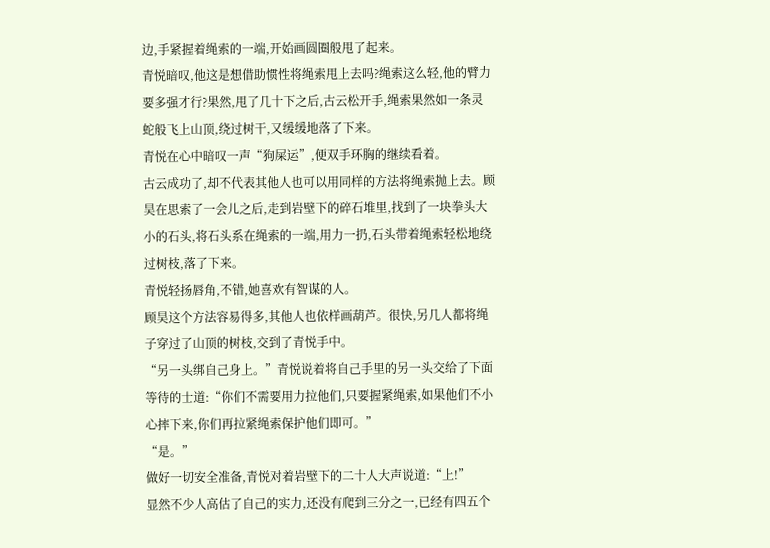边,手紧握着绳索的一端,开始画圆圈般甩了起来。
青悦暗叹,他这是想借助惯性将绳索甩上去吗?绳索这么轻,他的臂力要多强才行?果然,甩了几十下之后,古云松开手,绳索果然如一条灵蛇般飞上山顶,绕过树干,又缓缓地落了下来。
青悦在心中暗叹一声“狗屎运”,便双手环胸的继续看着。
古云成功了,却不代表其他人也可以用同样的方法将绳索抛上去。顾昊在思索了一会儿之后,走到岩壁下的碎石堆里,找到了一块拳头大小的石头,将石头系在绳索的一端,用力一扔,石头带着绳索轻松地绕过树枝,落了下来。
青悦轻扬唇角,不错,她喜欢有智谋的人。
顾昊这个方法容易得多,其他人也依样画葫芦。很快,另几人都将绳子穿过了山顶的树枝,交到了青悦手中。
“另一头绑自己身上。”青悦说着将自己手里的另一头交给了下面等待的士道:“你们不需要用力拉他们,只要握紧绳索,如果他们不小心摔下来,你们再拉紧绳索保护他们即可。”
“是。”
做好一切安全准备,青悦对着岩壁下的二十人大声说道:“上!”
显然不少人高估了自己的实力,还没有爬到三分之一,已经有四五个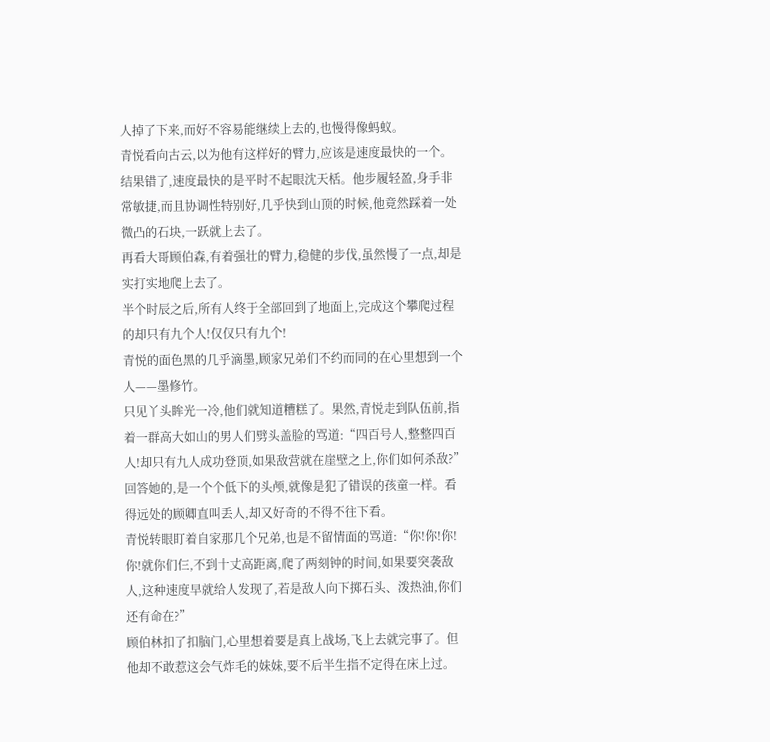人掉了下来,而好不容易能继续上去的,也慢得像蚂蚁。
青悦看向古云,以为他有这样好的臂力,应该是速度最快的一个。结果错了,速度最快的是平时不起眼沈天栝。他步履轻盈,身手非常敏捷,而且协调性特别好,几乎快到山顶的时候,他竟然踩着一处微凸的石块,一跃就上去了。
再看大哥顾伯森,有着强壮的臂力,稳健的步伐,虽然慢了一点,却是实打实地爬上去了。
半个时辰之后,所有人终于全部回到了地面上,完成这个攀爬过程的却只有九个人!仅仅只有九个!
青悦的面色黑的几乎滴墨,顾家兄弟们不约而同的在心里想到一个人——墨修竹。
只见丫头眸光一冷,他们就知道糟糕了。果然,青悦走到队伍前,指着一群高大如山的男人们劈头盖脸的骂道:“四百号人,整整四百人!却只有九人成功登顶,如果敌营就在崖壁之上,你们如何杀敌?”
回答她的,是一个个低下的头颅,就像是犯了错误的孩童一样。看得远处的顾卿直叫丢人,却又好奇的不得不往下看。
青悦转眼盯着自家那几个兄弟,也是不留情面的骂道:“你!你!你!你!就你们仨,不到十丈高距离,爬了两刻钟的时间,如果要突袭敌人,这种速度早就给人发现了,若是敌人向下掷石头、泼热油,你们还有命在?”
顾伯林扣了扣脑门,心里想着要是真上战场,飞上去就完事了。但他却不敢惹这会气炸毛的妹妹,要不后半生指不定得在床上过。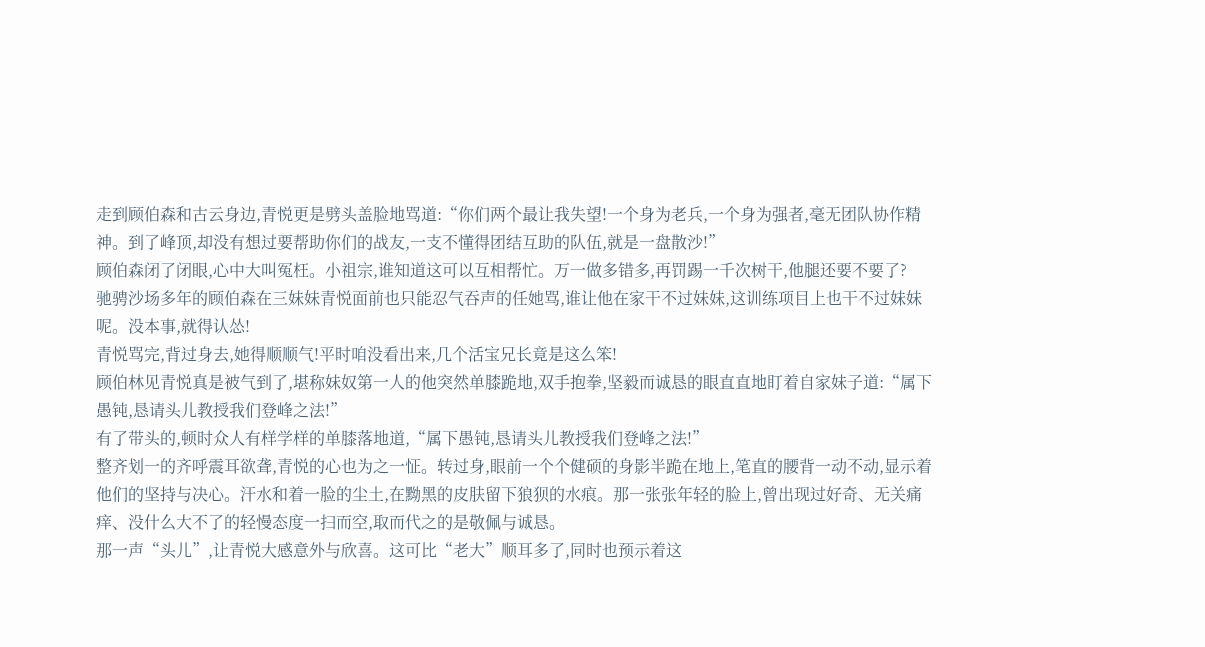走到顾伯森和古云身边,青悦更是劈头盖脸地骂道:“你们两个最让我失望!一个身为老兵,一个身为强者,毫无团队协作精神。到了峰顶,却没有想过要帮助你们的战友,一支不懂得团结互助的队伍,就是一盘散沙!”
顾伯森闭了闭眼,心中大叫冤枉。小祖宗,谁知道这可以互相帮忙。万一做多错多,再罚踢一千次树干,他腿还要不要了?
驰骋沙场多年的顾伯森在三妹妹青悦面前也只能忍气吞声的任她骂,谁让他在家干不过妹妹,这训练项目上也干不过妹妹呢。没本事,就得认怂!
青悦骂完,背过身去,她得顺顺气!平时咱没看出来,几个活宝兄长竟是这么笨!
顾伯林见青悦真是被气到了,堪称妹奴第一人的他突然单膝跪地,双手抱拳,坚毅而诚恳的眼直直地盯着自家妹子道:“属下愚钝,恳请头儿教授我们登峰之法!”
有了带头的,顿时众人有样学样的单膝落地道,“属下愚钝,恳请头儿教授我们登峰之法!”
整齐划一的齐呼震耳欲聋,青悦的心也为之一怔。转过身,眼前一个个健硕的身影半跪在地上,笔直的腰背一动不动,显示着他们的坚持与决心。汗水和着一脸的尘土,在黝黑的皮肤留下狼狈的水痕。那一张张年轻的脸上,曾出现过好奇、无关痛痒、没什么大不了的轻慢态度一扫而空,取而代之的是敬佩与诚恳。
那一声“头儿”,让青悦大感意外与欣喜。这可比“老大”顺耳多了,同时也预示着这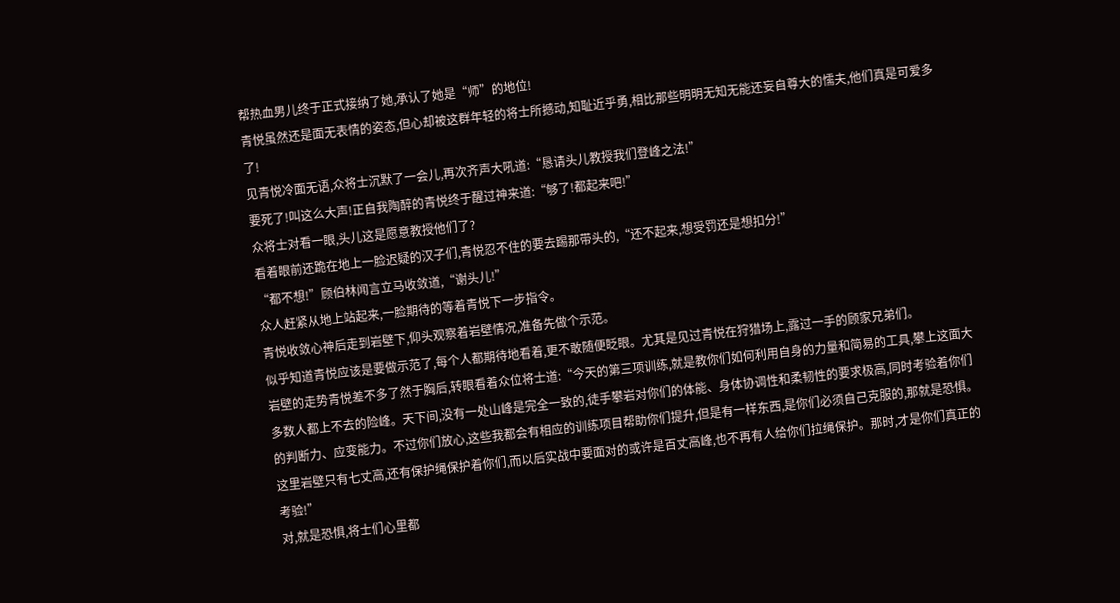帮热血男儿终于正式接纳了她,承认了她是“师”的地位!
青悦虽然还是面无表情的姿态,但心却被这群年轻的将士所撼动,知耻近乎勇,相比那些明明无知无能还妄自尊大的懦夫,他们真是可爱多了!
见青悦冷面无语,众将士沉默了一会儿,再次齐声大吼道:“恳请头儿教授我们登峰之法!”
要死了!叫这么大声!正自我陶醉的青悦终于醒过神来道:“够了!都起来吧!”
众将士对看一眼,头儿这是愿意教授他们了?
看着眼前还跪在地上一脸迟疑的汉子们,青悦忍不住的要去踢那带头的,“还不起来,想受罚还是想扣分!”
“都不想!”顾伯林闻言立马收敛道,“谢头儿!”
众人赶紧从地上站起来,一脸期待的等着青悦下一步指令。
青悦收敛心神后走到岩壁下,仰头观察着岩壁情况,准备先做个示范。
似乎知道青悦应该是要做示范了,每个人都期待地看着,更不敢随便眨眼。尤其是见过青悦在狩猎场上,露过一手的顾家兄弟们。
岩壁的走势青悦差不多了然于胸后,转眼看着众位将士道:“今天的第三项训练,就是教你们如何利用自身的力量和简易的工具,攀上这面大多数人都上不去的险峰。天下间,没有一处山峰是完全一致的,徒手攀岩对你们的体能、身体协调性和柔韧性的要求极高,同时考验着你们的判断力、应变能力。不过你们放心,这些我都会有相应的训练项目帮助你们提升,但是有一样东西,是你们必须自己克服的,那就是恐惧。这里岩壁只有七丈高,还有保护绳保护着你们,而以后实战中要面对的或许是百丈高峰,也不再有人给你们拉绳保护。那时,才是你们真正的考验!”
对,就是恐惧,将士们心里都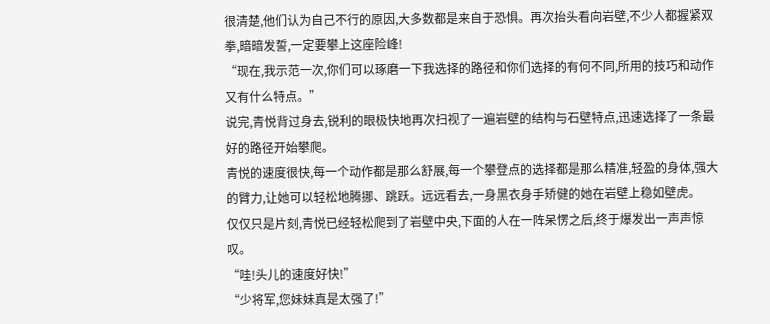很清楚,他们认为自己不行的原因,大多数都是来自于恐惧。再次抬头看向岩壁,不少人都握紧双拳,暗暗发誓,一定要攀上这座险峰!
“现在,我示范一次,你们可以琢磨一下我选择的路径和你们选择的有何不同,所用的技巧和动作又有什么特点。”
说完,青悦背过身去,锐利的眼极快地再次扫视了一遍岩壁的结构与石壁特点,迅速选择了一条最好的路径开始攀爬。
青悦的速度很快,每一个动作都是那么舒展,每一个攀登点的选择都是那么精准,轻盈的身体,强大的臂力,让她可以轻松地腾挪、跳跃。远远看去,一身黑衣身手矫健的她在岩壁上稳如壁虎。
仅仅只是片刻,青悦已经轻松爬到了岩壁中央,下面的人在一阵呆愣之后,终于爆发出一声声惊叹。
“哇!头儿的速度好快!”
“少将军,您妹妹真是太强了!”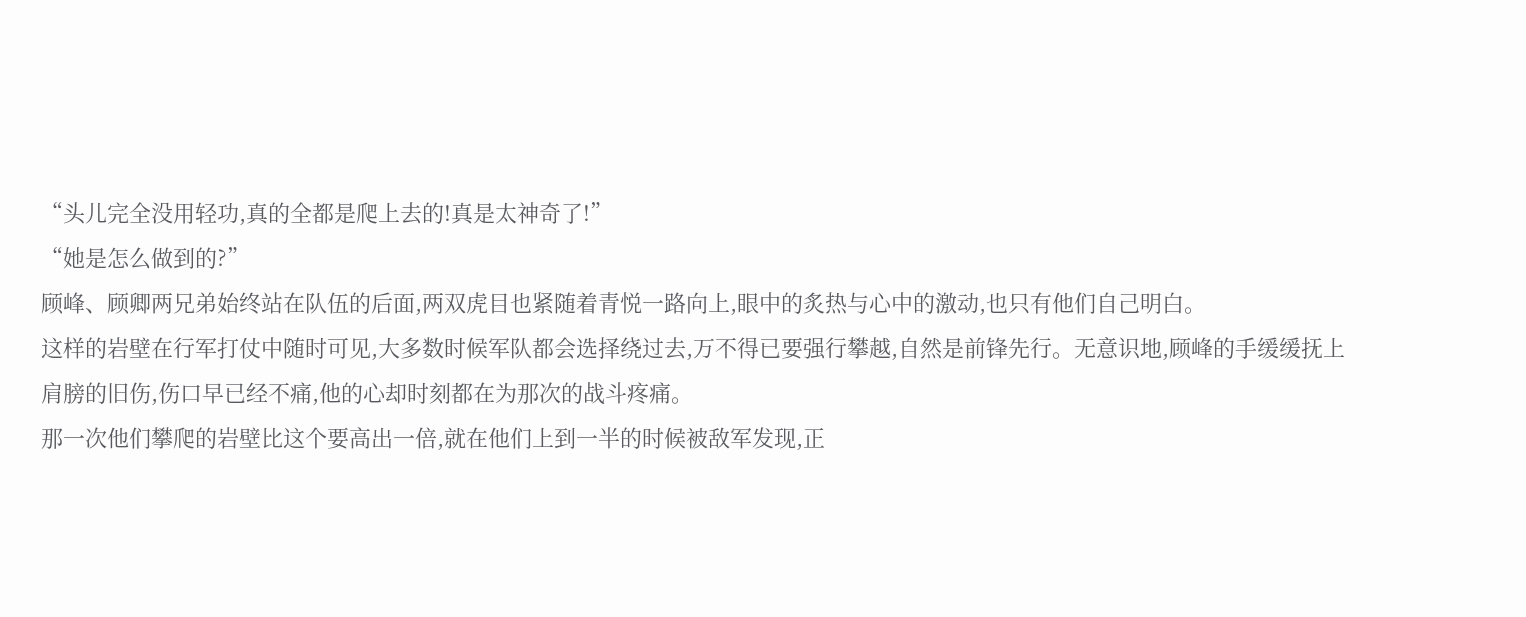“头儿完全没用轻功,真的全都是爬上去的!真是太神奇了!”
“她是怎么做到的?”
顾峰、顾卿两兄弟始终站在队伍的后面,两双虎目也紧随着青悦一路向上,眼中的炙热与心中的激动,也只有他们自己明白。
这样的岩壁在行军打仗中随时可见,大多数时候军队都会选择绕过去,万不得已要强行攀越,自然是前锋先行。无意识地,顾峰的手缓缓抚上肩膀的旧伤,伤口早已经不痛,他的心却时刻都在为那次的战斗疼痛。
那一次他们攀爬的岩壁比这个要高出一倍,就在他们上到一半的时候被敌军发现,正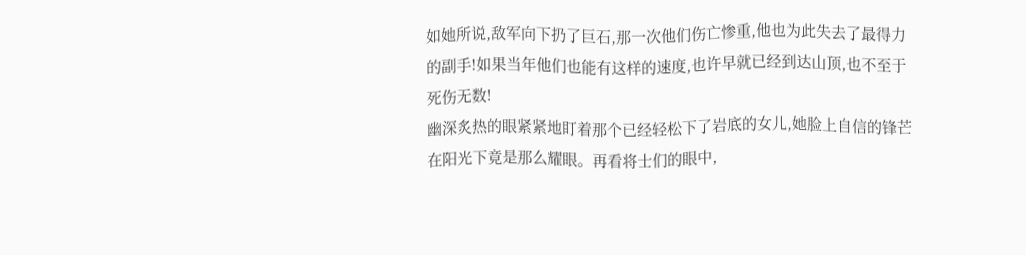如她所说,敌军向下扔了巨石,那一次他们伤亡惨重,他也为此失去了最得力的副手!如果当年他们也能有这样的速度,也许早就已经到达山顶,也不至于死伤无数!
幽深炙热的眼紧紧地盯着那个已经轻松下了岩底的女儿,她脸上自信的锋芒在阳光下竟是那么耀眼。再看将士们的眼中,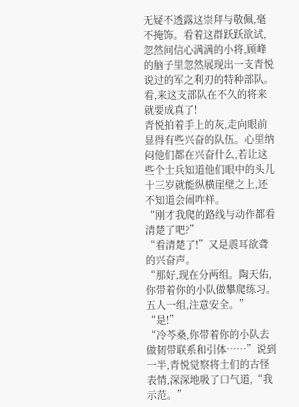无疑不透露这崇拜与敬佩,毫不掩饰。看着这群跃跃欲试,忽然间信心满满的小将,顾峰的脑子里忽然展现出一支青悦说过的军之利刃的特种部队。看,来这支部队在不久的将来就要成真了!
青悦拍着手上的灰,走向眼前显得有些兴奋的队伍。心里纳闷他们都在兴奋什么,若让这些个士兵知道他们眼中的头儿十三岁就能纵横崖壁之上,还不知道会闹咋样。
“刚才我爬的路线与动作都看清楚了吧?”
“看清楚了!”又是震耳欲聋的兴奋声。
“那好,现在分两组。陶天佑,你带着你的小队做攀爬练习。五人一组,注意安全。”
“是!”
“冷芩桑,你带着你的小队去做韧带联系和引体……”说到一半,青悦觉察将士们的古怪表情,深深地吸了口气道,“我示范。”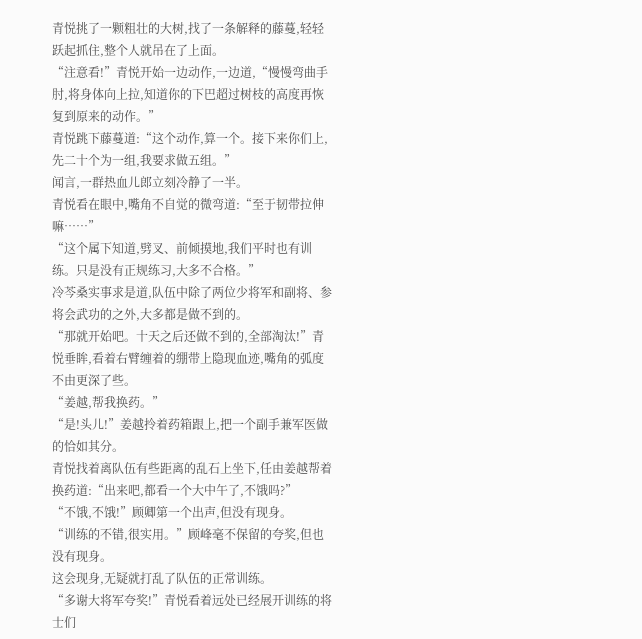青悦挑了一颗粗壮的大树,找了一条解释的藤蔓,轻轻跃起抓住,整个人就吊在了上面。
“注意看!”青悦开始一边动作,一边道,“慢慢弯曲手肘,将身体向上拉,知道你的下巴超过树枝的高度再恢复到原来的动作。”
青悦跳下藤蔓道:“这个动作,算一个。接下来你们上,先二十个为一组,我要求做五组。”
闻言,一群热血儿郎立刻冷静了一半。
青悦看在眼中,嘴角不自觉的微弯道:“至于韧带拉伸嘛……”
“这个属下知道,劈叉、前倾摸地,我们平时也有训练。只是没有正规练习,大多不合格。”
冷芩桑实事求是道,队伍中除了两位少将军和副将、参将会武功的之外,大多都是做不到的。
“那就开始吧。十天之后还做不到的,全部淘汰!”青悦垂眸,看着右臂缠着的绷带上隐现血迹,嘴角的弧度不由更深了些。
“姜越,帮我换药。”
“是!头儿!”姜越拎着药箱跟上,把一个副手兼军医做的恰如其分。
青悦找着离队伍有些距离的乱石上坐下,任由姜越帮着换药道:“出来吧,都看一个大中午了,不饿吗?”
“不饿,不饿!”顾卿第一个出声,但没有现身。
“训练的不错,很实用。”顾峰毫不保留的夸奖,但也没有现身。
这会现身,无疑就打乱了队伍的正常训练。
“多谢大将军夸奖!”青悦看着远处已经展开训练的将士们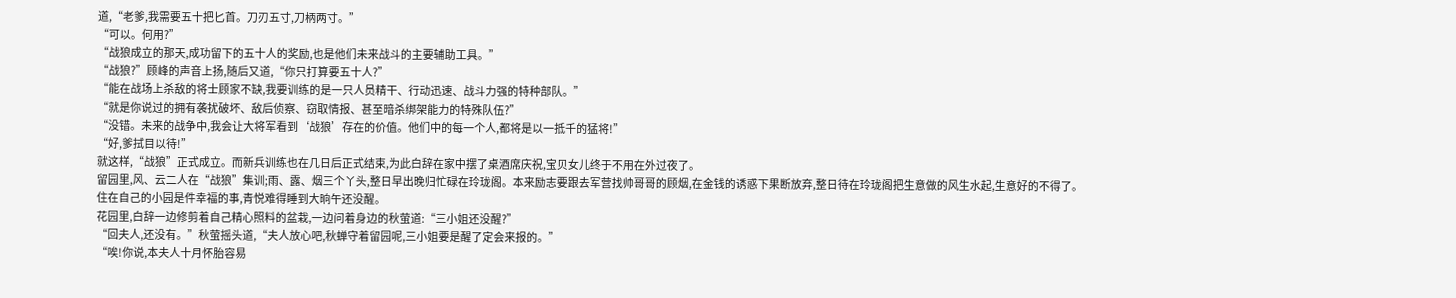道,“老爹,我需要五十把匕首。刀刃五寸,刀柄两寸。”
“可以。何用?”
“战狼成立的那天,成功留下的五十人的奖励,也是他们未来战斗的主要辅助工具。”
“战狼?”顾峰的声音上扬,随后又道,“你只打算要五十人?”
“能在战场上杀敌的将士顾家不缺,我要训练的是一只人员精干、行动迅速、战斗力强的特种部队。”
“就是你说过的拥有袭扰破坏、敌后侦察、窃取情报、甚至暗杀绑架能力的特殊队伍?”
“没错。未来的战争中,我会让大将军看到‘战狼’存在的价值。他们中的每一个人,都将是以一抵千的猛将!”
“好,爹拭目以待!”
就这样,“战狼”正式成立。而新兵训练也在几日后正式结束,为此白辞在家中摆了桌酒席庆祝,宝贝女儿终于不用在外过夜了。
留园里,风、云二人在“战狼”集训;雨、露、烟三个丫头,整日早出晚归忙碌在玲珑阁。本来励志要跟去军营找帅哥哥的顾烟,在金钱的诱惑下果断放弃,整日待在玲珑阁把生意做的风生水起,生意好的不得了。
住在自己的小园是件幸福的事,青悦难得睡到大晌午还没醒。
花园里,白辞一边修剪着自己精心照料的盆栽,一边问着身边的秋萤道:“三小姐还没醒?”
“回夫人,还没有。”秋萤摇头道,“夫人放心吧,秋蝉守着留园呢,三小姐要是醒了定会来报的。”
“唉!你说,本夫人十月怀胎容易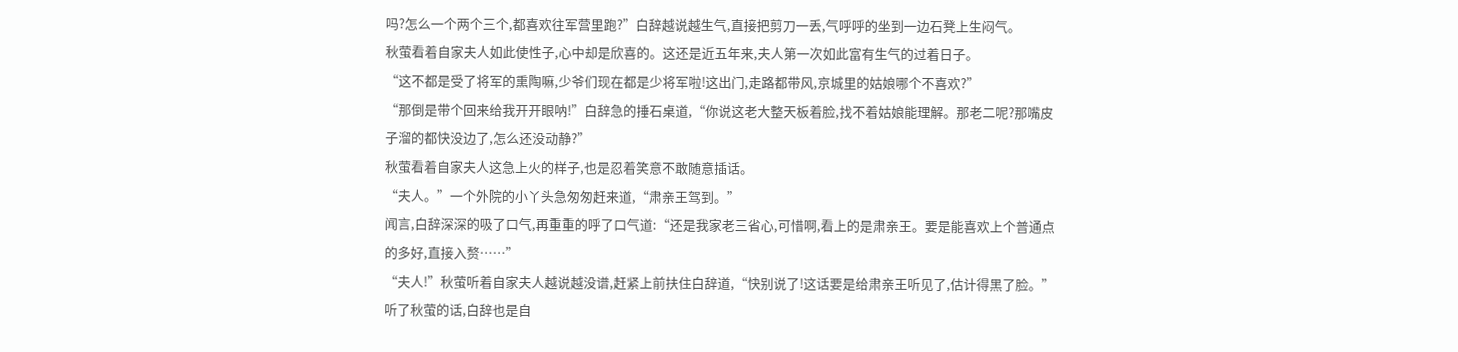吗?怎么一个两个三个,都喜欢往军营里跑?”白辞越说越生气,直接把剪刀一丢,气呼呼的坐到一边石凳上生闷气。
秋萤看着自家夫人如此使性子,心中却是欣喜的。这还是近五年来,夫人第一次如此富有生气的过着日子。
“这不都是受了将军的熏陶嘛,少爷们现在都是少将军啦!这出门,走路都带风,京城里的姑娘哪个不喜欢?”
“那倒是带个回来给我开开眼呐!”白辞急的捶石桌道,“你说这老大整天板着脸,找不着姑娘能理解。那老二呢?那嘴皮子溜的都快没边了,怎么还没动静?”
秋萤看着自家夫人这急上火的样子,也是忍着笑意不敢随意插话。
“夫人。”一个外院的小丫头急匆匆赶来道,“肃亲王驾到。”
闻言,白辞深深的吸了口气,再重重的呼了口气道:“还是我家老三省心,可惜啊,看上的是肃亲王。要是能喜欢上个普通点的多好,直接入赘……”
“夫人!”秋萤听着自家夫人越说越没谱,赶紧上前扶住白辞道,“快别说了!这话要是给肃亲王听见了,估计得黑了脸。”
听了秋萤的话,白辞也是自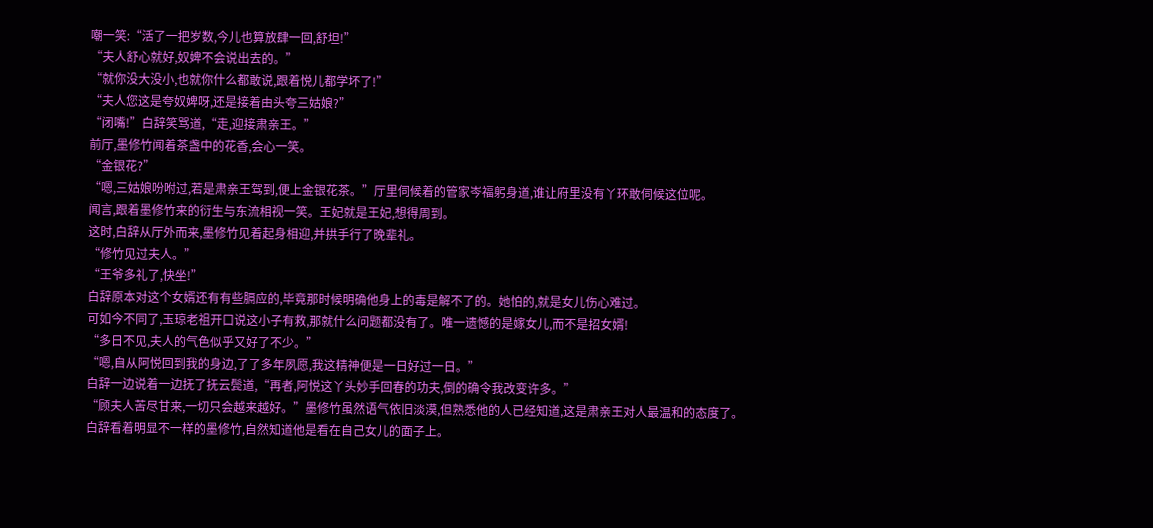嘲一笑:“活了一把岁数,今儿也算放肆一回,舒坦!”
“夫人舒心就好,奴婢不会说出去的。”
“就你没大没小,也就你什么都敢说,跟着悦儿都学坏了!”
“夫人您这是夸奴婢呀,还是接着由头夸三姑娘?”
“闭嘴!”白辞笑骂道,“走,迎接肃亲王。”
前厅,墨修竹闻着茶盏中的花香,会心一笑。
“金银花?”
“嗯,三姑娘吩咐过,若是肃亲王驾到,便上金银花茶。”厅里伺候着的管家岑福躬身道,谁让府里没有丫环敢伺候这位呢。
闻言,跟着墨修竹来的衍生与东流相视一笑。王妃就是王妃,想得周到。
这时,白辞从厅外而来,墨修竹见着起身相迎,并拱手行了晚辈礼。
“修竹见过夫人。”
“王爷多礼了,快坐!”
白辞原本对这个女婿还有有些膈应的,毕竟那时候明确他身上的毒是解不了的。她怕的,就是女儿伤心难过。
可如今不同了,玉琼老祖开口说这小子有救,那就什么问题都没有了。唯一遗憾的是嫁女儿,而不是招女婿!
“多日不见,夫人的气色似乎又好了不少。”
“嗯,自从阿悦回到我的身边,了了多年夙愿,我这精神便是一日好过一日。”
白辞一边说着一边抚了抚云鬓道,“再者,阿悦这丫头妙手回春的功夫,倒的确令我改变许多。”
“顾夫人苦尽甘来,一切只会越来越好。”墨修竹虽然语气依旧淡漠,但熟悉他的人已经知道,这是肃亲王对人最温和的态度了。
白辞看着明显不一样的墨修竹,自然知道他是看在自己女儿的面子上。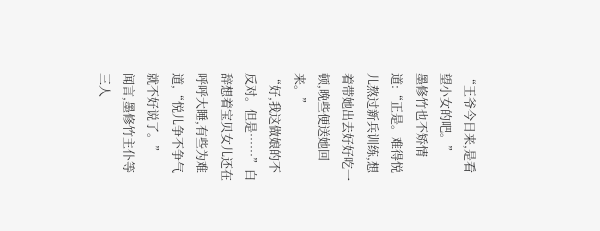“王爷今日来,是看望小女的吧。”
墨修竹也不矫情道:“正是。难得悦儿熬过新兵训练,想着带她出去好好吃一顿,晚些便送她回来。”
“好,我这做娘的不反对。但是……”白辞想着宝贝女儿还在呼呼大睡,有些为难道,“悦儿争不争气就不好说了。”
闻言,墨修竹主仆等三人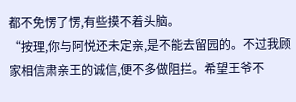都不免愣了愣,有些摸不着头脑。
“按理,你与阿悦还未定亲,是不能去留园的。不过我顾家相信肃亲王的诚信,便不多做阻拦。希望王爷不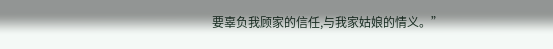要辜负我顾家的信任,与我家姑娘的情义。”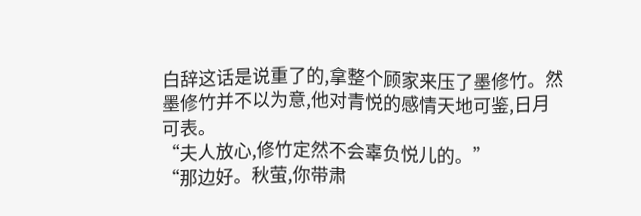白辞这话是说重了的,拿整个顾家来压了墨修竹。然墨修竹并不以为意,他对青悦的感情天地可鉴,日月可表。
“夫人放心,修竹定然不会辜负悦儿的。”
“那边好。秋萤,你带肃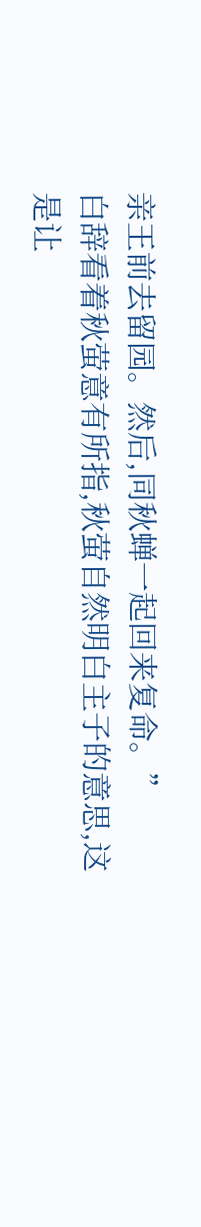亲王前去留园。然后,同秋蝉一起回来复命。”
白辞看着秋萤意有所指,秋萤自然明白主子的意思,这是让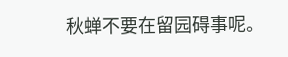秋蝉不要在留园碍事呢。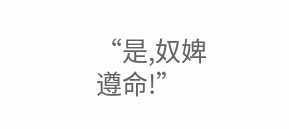“是,奴婢遵命!”